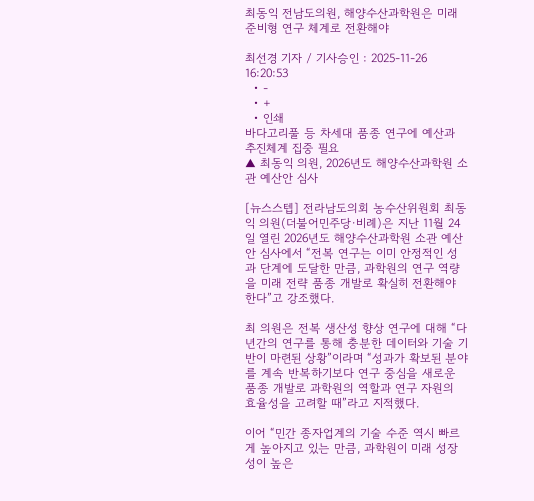최동익 전남도의원, 해양수산과학원은 미래 준비형 연구 체계로 전환해야

최선경 기자 / 기사승인 : 2025-11-26 16:20:53
  • -
  • +
  • 인쇄
바다고리풀 등 차세대 품종 연구에 예산과 추진체계 집중 필요
▲ 최동익 의원, 2026년도 해양수산과학원 소관 예산안 심사

[뉴스스텝] 전라남도의회 농수산위원회 최동익 의원(더불어민주당·비례)은 지난 11월 24일 열린 2026년도 해양수산과학원 소관 예산안 심사에서 “전복 연구는 이미 안정적인 성과 단계에 도달한 만큼, 과학원의 연구 역량을 미래 전략 품종 개발로 확실히 전환해야 한다”고 강조했다.

최 의원은 전복 생산성 향상 연구에 대해 “다년간의 연구를 통해 충분한 데이터와 기술 기반이 마련된 상황”이라며 “성과가 확보된 분야를 계속 반복하기보다 연구 중심을 새로운 품종 개발로 과학원의 역할과 연구 자원의 효율성을 고려할 때”라고 지적했다.

이어 “민간 종자업계의 기술 수준 역시 빠르게 높아지고 있는 만큼, 과학원이 미래 성장성이 높은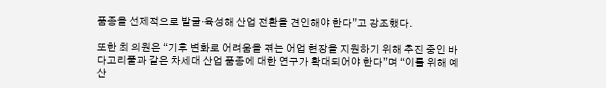품종을 선제적으로 발굴·육성해 산업 전환을 견인해야 한다”고 강조했다.

또한 최 의원은 “기후 변화로 어려움을 겪는 어업 현장을 지원하기 위해 추진 중인 바다고리풀과 같은 차세대 산업 품종에 대한 연구가 확대되어야 한다”며 “이를 위해 예산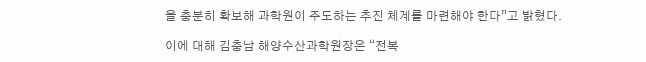을 충분히 확보해 과학원이 주도하는 추진 체계를 마련해야 한다”고 밝혔다.

이에 대해 김충남 해양수산과학원장은 “전복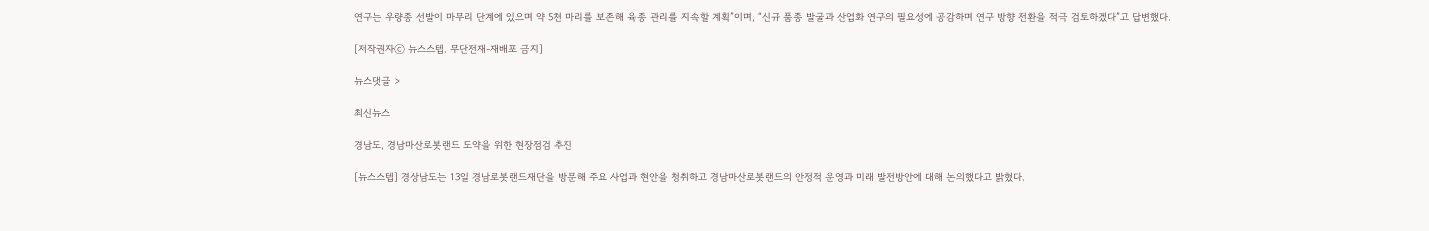연구는 우량종 선발이 마무리 단계에 있으며 약 5천 마리를 보존해 육종 관리를 지속할 계획”이며, “신규 품종 발굴과 산업화 연구의 필요성에 공감하며 연구 방향 전환을 적극 검토하겠다”고 답변했다.

[저작권자ⓒ 뉴스스텝. 무단전재-재배포 금지]

뉴스댓글 >

최신뉴스

경남도, 경남마산로봇랜드 도약을 위한 현장점검 추진

[뉴스스텝] 경상남도는 13일 경남로봇랜드재단을 방문해 주요 사업과 현안을 청취하고 경남마산로봇랜드의 안정적 운영과 미래 발전방안에 대해 논의했다고 밝혔다.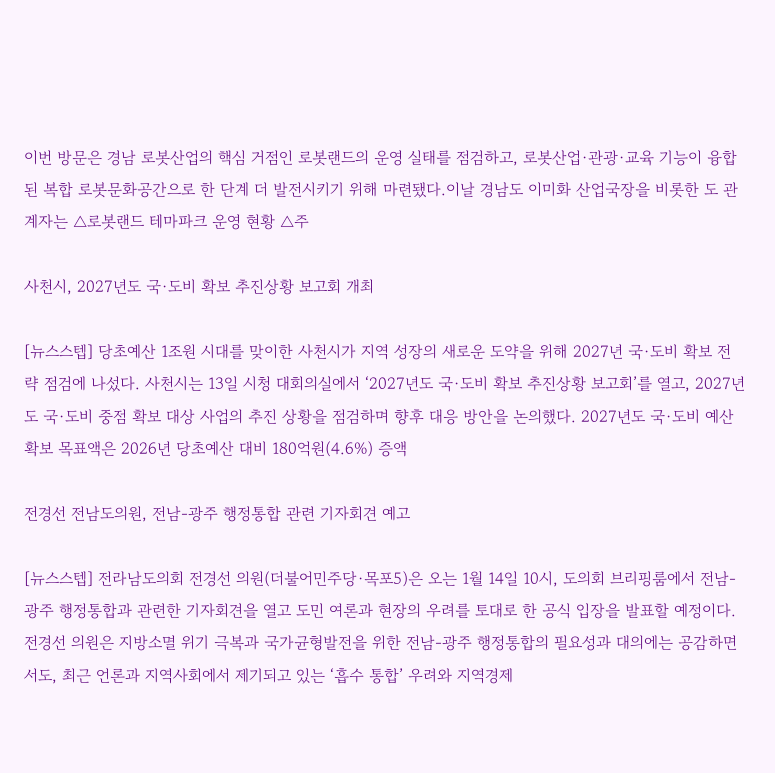이번 방문은 경남 로봇산업의 핵심 거점인 로봇랜드의 운영 실태를 점검하고, 로봇산업·관광·교육 기능이 융합된 복합 로봇문화공간으로 한 단계 더 발전시키기 위해 마련됐다.이날 경남도 이미화 산업국장을 비롯한 도 관계자는 △로봇랜드 테마파크 운영 현황 △주

사천시, 2027년도 국·도비 확보 추진상황 보고회 개최

[뉴스스텝] 당초예산 1조원 시대를 맞이한 사천시가 지역 성장의 새로운 도약을 위해 2027년 국·도비 확보 전략 점검에 나섰다. 사천시는 13일 시청 대회의실에서 ‘2027년도 국·도비 확보 추진상황 보고회’를 열고, 2027년도 국·도비 중점 확보 대상 사업의 추진 상황을 점검하며 향후 대응 방안을 논의했다. 2027년도 국·도비 예산 확보 목표액은 2026년 당초예산 대비 180억원(4.6%) 증액

전경선 전남도의원, 전남-광주 행정통합 관련 기자회견 예고

[뉴스스텝] 전라남도의회 전경선 의원(더불어민주당·목포5)은 오는 1월 14일 10시, 도의회 브리핑룸에서 전남-광주 행정통합과 관련한 기자회견을 열고 도민 여론과 현장의 우려를 토대로 한 공식 입장을 발표할 예정이다.전경선 의원은 지방소멸 위기 극복과 국가균형발전을 위한 전남-광주 행정통합의 필요성과 대의에는 공감하면서도, 최근 언론과 지역사회에서 제기되고 있는 ‘흡수 통합’ 우려와 지역경제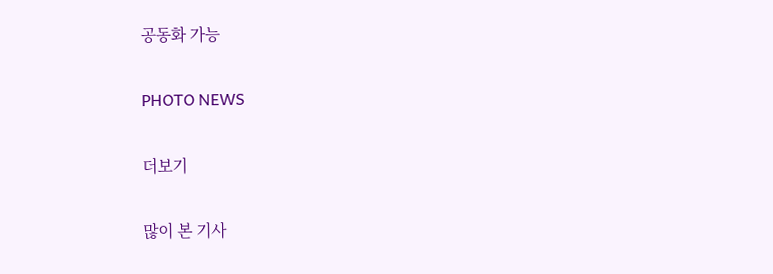공동화 가능

PHOTO NEWS

더보기

많이 본 기사